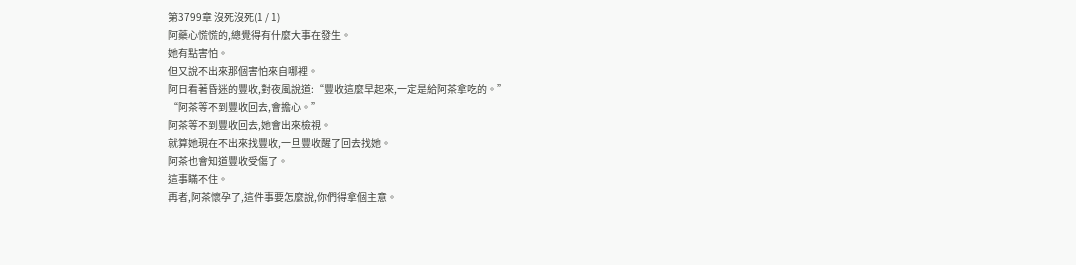第3799章 沒死沒死(1 / 1)
阿藥心慌慌的,總覺得有什麼大事在發生。
她有點害怕。
但又說不出來那個害怕來自哪裡。
阿日看著昏迷的豐收,對夜風說道:“豐收這麼早起來,一定是給阿茶拿吃的。”
“阿茶等不到豐收回去,會擔心。”
阿茶等不到豐收回去,她會出來檢視。
就算她現在不出來找豐收,一旦豐收醒了回去找她。
阿茶也會知道豐收受傷了。
這事瞞不住。
再者,阿茶懷孕了,這件事要怎麼說,你們得拿個主意。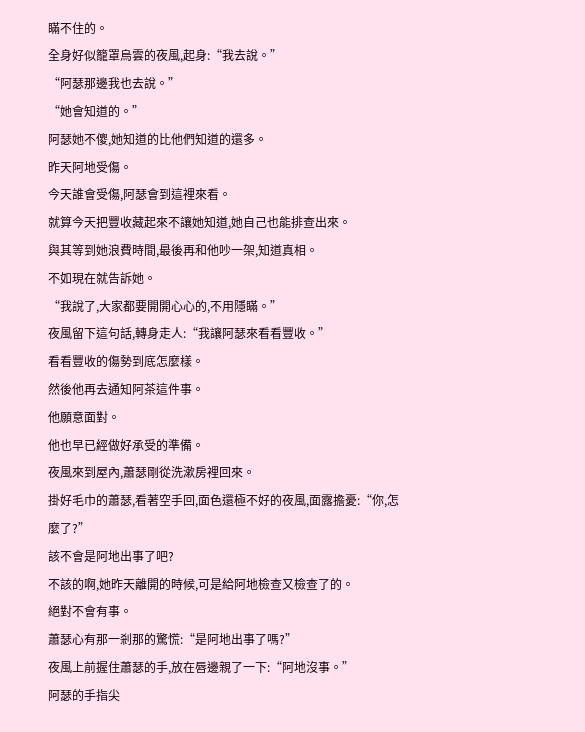瞞不住的。
全身好似籠罩烏雲的夜風,起身:“我去說。”
“阿瑟那邊我也去說。”
“她會知道的。”
阿瑟她不傻,她知道的比他們知道的還多。
昨天阿地受傷。
今天誰會受傷,阿瑟會到這裡來看。
就算今天把豐收藏起來不讓她知道,她自己也能排查出來。
與其等到她浪費時間,最後再和他吵一架,知道真相。
不如現在就告訴她。
“我說了,大家都要開開心心的,不用隱瞞。”
夜風留下這句話,轉身走人:“我讓阿瑟來看看豐收。”
看看豐收的傷勢到底怎麼樣。
然後他再去通知阿茶這件事。
他願意面對。
他也早已經做好承受的準備。
夜風來到屋內,蕭瑟剛從洗漱房裡回來。
掛好毛巾的蕭瑟,看著空手回,面色還極不好的夜風,面露擔憂:“你,怎麼了?”
該不會是阿地出事了吧?
不該的啊,她昨天離開的時候,可是給阿地檢查又檢查了的。
絕對不會有事。
蕭瑟心有那一剎那的驚慌:“是阿地出事了嗎?”
夜風上前握住蕭瑟的手,放在唇邊親了一下:“阿地沒事。”
阿瑟的手指尖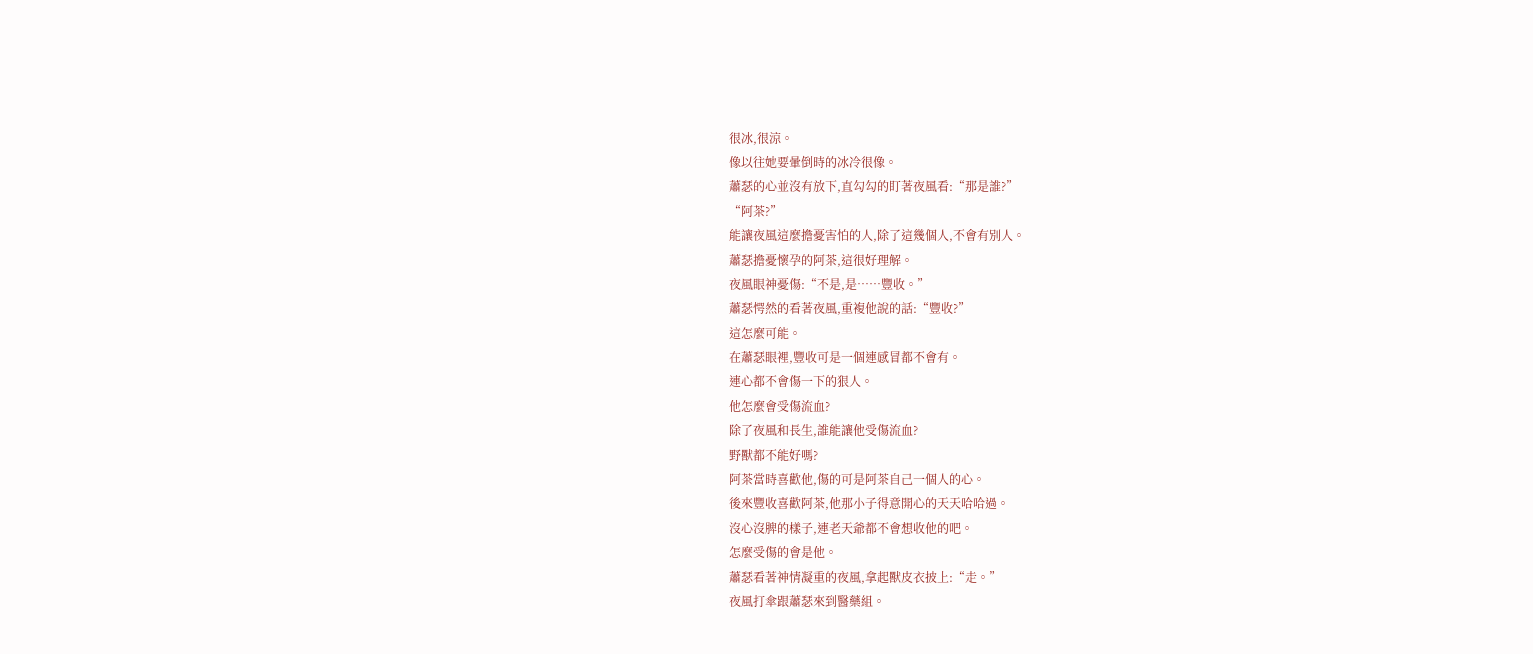很冰,很涼。
像以往她要暈倒時的冰冷很像。
蕭瑟的心並沒有放下,直勾勾的盯著夜風看:“那是誰?”
“阿茶?”
能讓夜風這麼擔憂害怕的人,除了這幾個人,不會有別人。
蕭瑟擔憂懷孕的阿茶,這很好理解。
夜風眼神憂傷:“不是,是……豐收。”
蕭瑟愕然的看著夜風,重複他說的話:“豐收?”
這怎麼可能。
在蕭瑟眼裡,豐收可是一個連感冒都不會有。
連心都不會傷一下的狠人。
他怎麼會受傷流血?
除了夜風和長生,誰能讓他受傷流血?
野獸都不能好嗎?
阿茶當時喜歡他,傷的可是阿茶自己一個人的心。
後來豐收喜歡阿茶,他那小子得意開心的天天哈哈過。
沒心沒脾的樣子,連老天爺都不會想收他的吧。
怎麼受傷的會是他。
蕭瑟看著神情凝重的夜風,拿起獸皮衣披上:“走。”
夜風打傘跟蕭瑟來到醫藥組。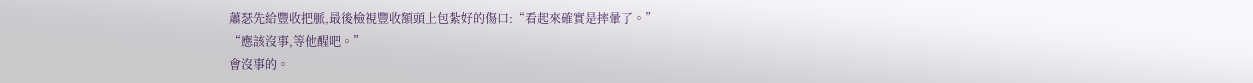蕭瑟先給豐收把脈,最後檢視豐收額頭上包紮好的傷口:“看起來確實是摔暈了。”
“應該沒事,等他醒吧。”
會沒事的。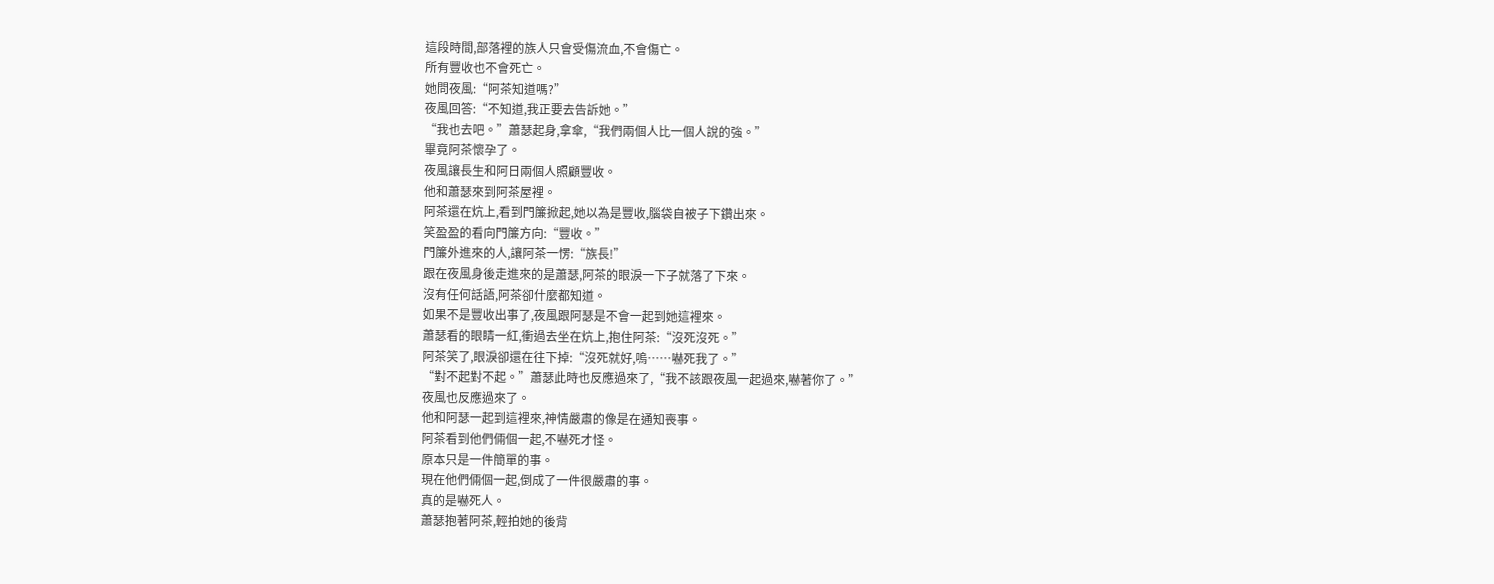這段時間,部落裡的族人只會受傷流血,不會傷亡。
所有豐收也不會死亡。
她問夜風:“阿茶知道嗎?”
夜風回答:“不知道,我正要去告訴她。”
“我也去吧。”蕭瑟起身,拿傘,“我們兩個人比一個人說的強。”
畢竟阿茶懷孕了。
夜風讓長生和阿日兩個人照顧豐收。
他和蕭瑟來到阿茶屋裡。
阿茶還在炕上,看到門簾掀起,她以為是豐收,腦袋自被子下鑽出來。
笑盈盈的看向門簾方向:“豐收。”
門簾外進來的人,讓阿茶一愣:“族長!”
跟在夜風身後走進來的是蕭瑟,阿茶的眼淚一下子就落了下來。
沒有任何話語,阿茶卻什麼都知道。
如果不是豐收出事了,夜風跟阿瑟是不會一起到她這裡來。
蕭瑟看的眼睛一紅,衝過去坐在炕上,抱住阿茶:“沒死沒死。”
阿茶笑了,眼淚卻還在往下掉:“沒死就好,嗚……嚇死我了。”
“對不起對不起。”蕭瑟此時也反應過來了,“我不該跟夜風一起過來,嚇著你了。”
夜風也反應過來了。
他和阿瑟一起到這裡來,神情嚴肅的像是在通知喪事。
阿茶看到他們倆個一起,不嚇死才怪。
原本只是一件簡單的事。
現在他們倆個一起,倒成了一件很嚴肅的事。
真的是嚇死人。
蕭瑟抱著阿茶,輕拍她的後背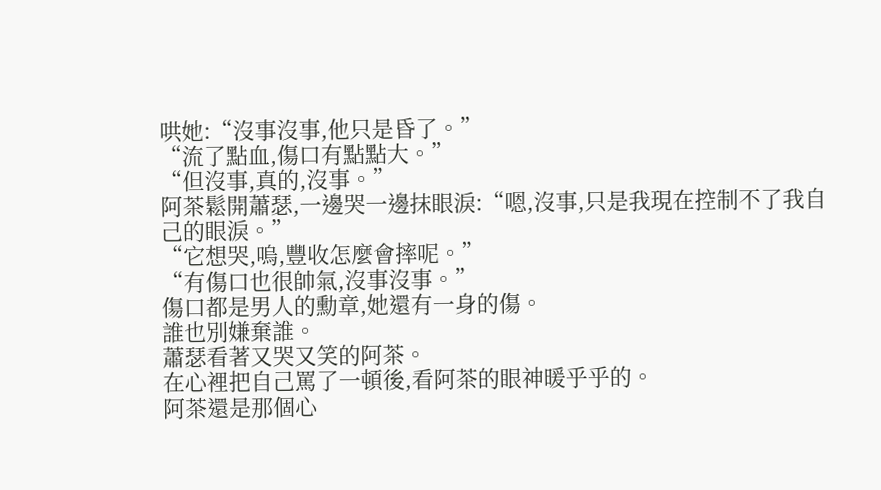哄她:“沒事沒事,他只是昏了。”
“流了點血,傷口有點點大。”
“但沒事,真的,沒事。”
阿茶鬆開蕭瑟,一邊哭一邊抹眼淚:“嗯,沒事,只是我現在控制不了我自己的眼淚。”
“它想哭,嗚,豐收怎麼會摔呢。”
“有傷口也很帥氣,沒事沒事。”
傷口都是男人的勳章,她還有一身的傷。
誰也別嫌棄誰。
蕭瑟看著又哭又笑的阿茶。
在心裡把自己罵了一頓後,看阿茶的眼神暖乎乎的。
阿茶還是那個心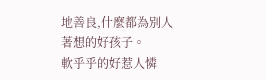地善良,什麼都為別人著想的好孩子。
軟乎乎的好惹人憐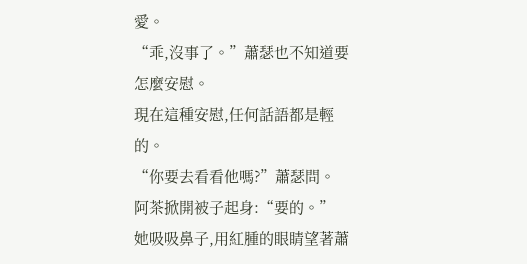愛。
“乖,沒事了。”蕭瑟也不知道要怎麼安慰。
現在這種安慰,任何話語都是輕的。
“你要去看看他嗎?”蕭瑟問。
阿茶掀開被子起身:“要的。”
她吸吸鼻子,用紅腫的眼睛望著蕭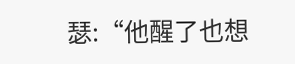瑟:“他醒了也想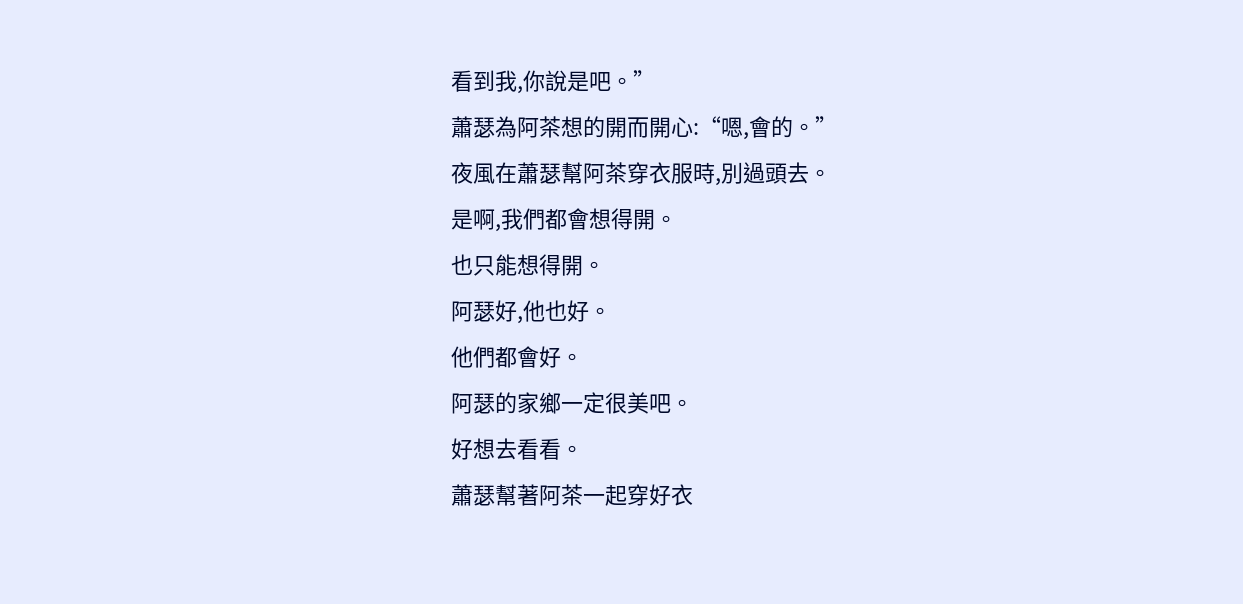看到我,你說是吧。”
蕭瑟為阿茶想的開而開心:“嗯,會的。”
夜風在蕭瑟幫阿茶穿衣服時,別過頭去。
是啊,我們都會想得開。
也只能想得開。
阿瑟好,他也好。
他們都會好。
阿瑟的家鄉一定很美吧。
好想去看看。
蕭瑟幫著阿茶一起穿好衣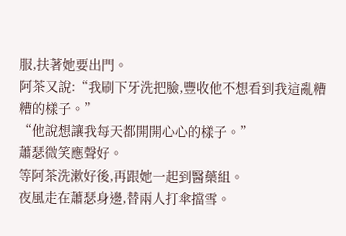服,扶著她要出門。
阿茶又說:“我刷下牙洗把臉,豐收他不想看到我這亂糟糟的樣子。”
“他說想讓我每天都開開心心的樣子。”
蕭瑟微笑應聲好。
等阿茶洗漱好後,再跟她一起到醫藥組。
夜風走在蕭瑟身邊,替兩人打傘擋雪。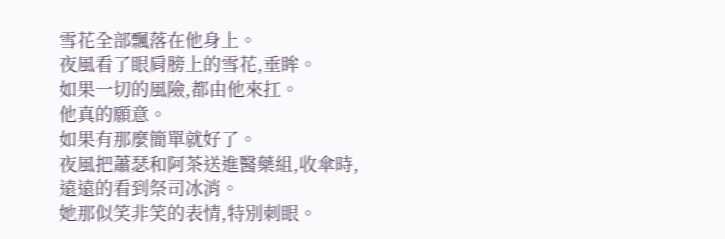雪花全部飄落在他身上。
夜風看了眼肩膀上的雪花,垂眸。
如果一切的風險,都由他來扛。
他真的願意。
如果有那麼簡單就好了。
夜風把蕭瑟和阿茶送進醫藥組,收傘時,遠遠的看到祭司冰消。
她那似笑非笑的表情,特別刺眼。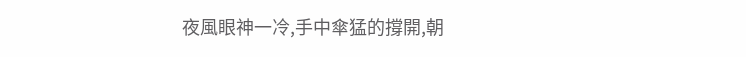夜風眼神一冷,手中傘猛的撐開,朝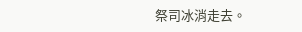祭司冰消走去。